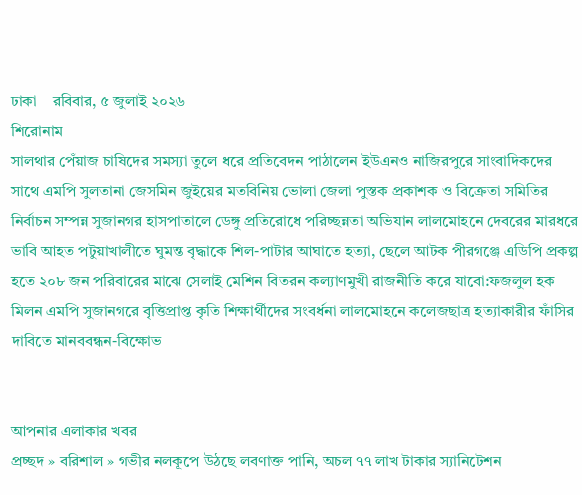ঢাকা    রবিবার, ৫ জুলাই ২০২৬
শিরোনাম
সালথার পেঁয়াজ চাষিদের সমস্যা তুলে ধরে প্রতিবেদন পাঠালেন ইউএনও নাজিরপুরে সাংবাদিকদের সাথে এমপি সুলতানা জেসমিন জুইয়ের মতবিনিয় ভোলা জেলা পুস্তক প্রকাশক ও বিক্রেতা সমিতির নির্বাচন সম্পন্ন সুজানগর হাসপাতালে ডেঙ্গু প্রতিরোধে পরিচ্ছন্নতা অভিযান লালমোহনে দেবরের মারধরে ভাবি আহত পটুয়াখালীতে ঘুমন্ত বৃদ্ধাকে শিল-পাটার আঘাতে হত্যা, ছেলে আটক পীরগঞ্জে এডিপি প্রকল্প হতে ২০৮ জন পরিবারের মাঝে সেলাই মেশিন বিতরন কল্যাণমুখী রাজনীতি করে যাবো:ফজলুল হক মিলন এমপি সুজানগরে বৃত্তিপ্রাপ্ত কৃতি শিক্ষার্থীদের সংবর্ধনা লালমোহনে কলেজছাত্র হত্যাকারীর ফাঁসির দাবিতে মানববন্ধন-বিক্ষোভ


আপনার এলাকার খবর
প্রচ্ছদ » বরিশাল » গভীর নলকূপে উঠছে লবণাক্ত পানি, অচল ৭৭ লাখ টাকার স্যানিটেশন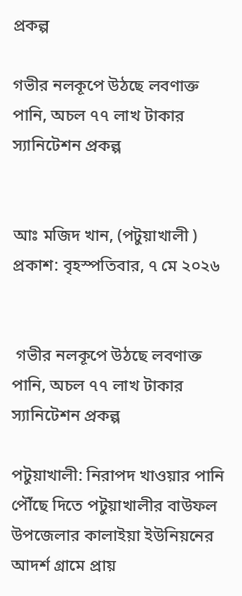প্রকল্প

গভীর নলকূপে উঠছে লবণাক্ত পানি, অচল ৭৭ লাখ টাকার স্যানিটেশন প্রকল্প


আঃ মজিদ খান, (পটুয়াখালী )
প্রকাশ: বৃহস্পতিবার, ৭ মে ২০২৬


 গভীর নলকূপে উঠছে লবণাক্ত পানি, অচল ৭৭ লাখ টাকার স্যানিটেশন প্রকল্প

পটুয়াখালী: নিরাপদ খাওয়ার পানি পৌঁছে দিতে পটুয়াখালীর বাউফল উপজেলার কালাইয়া ইউনিয়নের আদর্শ গ্রামে প্রায়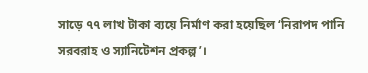সাড়ে ৭৭ লাখ টাকা ব্যয়ে নির্মাণ করা হয়েছিল ‘নিরাপদ পানি সরবরাহ ও স্যানিটেশন প্রকল্প’।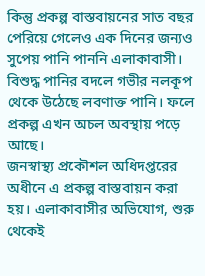কিন্তু প্রকল্প বাস্তবায়নের সাত বছর পেরিয়ে গেলেও এক দিনের জন্যও সুপেয় পানি পাননি এলাকাবাসী। বিশুদ্ধ পানির বদলে গভীর নলকূপ থেকে উঠেছে লবণাক্ত পানি। ফলে প্রকল্প এখন অচল অবস্থায় পড়ে আছে।
জনস্বাস্থ্য প্রকৌশল অধিদপ্তরের অধীনে এ প্রকল্প বাস্তবায়ন করা হয়। এলাকাবাসীর অভিযোগ, শুরু থেকেই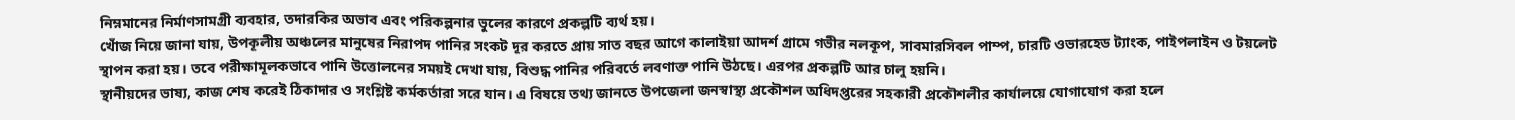নিম্নমানের নির্মাণসামগ্রী ব্যবহার, তদারকির অভাব এবং পরিকল্পনার ভুলের কারণে প্রকল্পটি ব্যর্থ হয়।
খোঁজ নিয়ে জানা যায়, উপকূলীয় অঞ্চলের মানুষের নিরাপদ পানির সংকট দূর করতে প্রায় সাত বছর আগে কালাইয়া আদর্শ গ্রামে গভীর নলকূপ, সাবমারসিবল পাম্প, চারটি ওভারহেড ট্যাংক, পাইপলাইন ও টয়লেট স্থাপন করা হয়। তবে পরীক্ষামূলকভাবে পানি উত্তোলনের সময়ই দেখা যায়, বিশুদ্ধ পানির পরিবর্তে লবণাক্ত পানি উঠছে। এরপর প্রকল্পটি আর চালু হয়নি।
স্থানীয়দের ভাষ্য, কাজ শেষ করেই ঠিকাদার ও সংশ্লিষ্ট কর্মকর্তারা সরে যান। এ বিষয়ে তথ্য জানতে উপজেলা জনস্বাস্থ্য প্রকৌশল অধিদপ্তরের সহকারী প্রকৌশলীর কার্যালয়ে যোগাযোগ করা হলে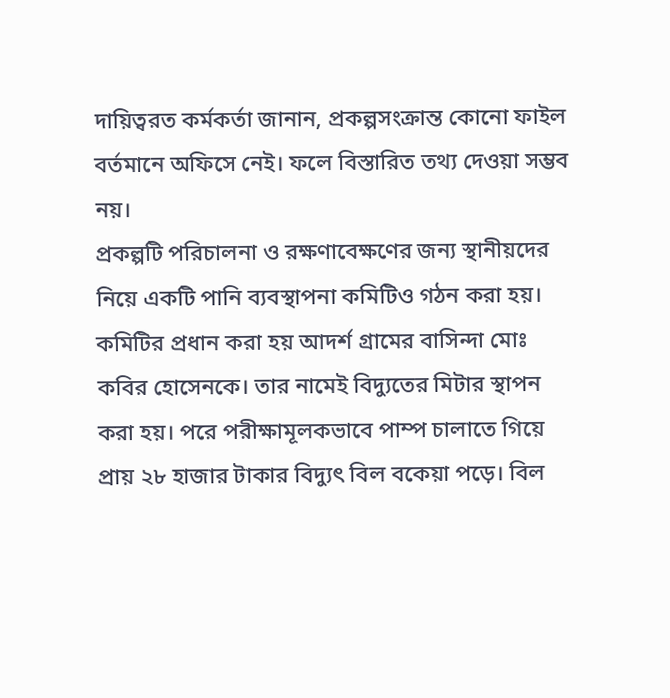দায়িত্বরত কর্মকর্তা জানান, প্রকল্পসংক্রান্ত কোনো ফাইল বর্তমানে অফিসে নেই। ফলে বিস্তারিত তথ্য দেওয়া সম্ভব নয়।
প্রকল্পটি পরিচালনা ও রক্ষণাবেক্ষণের জন্য স্থানীয়দের নিয়ে একটি পানি ব্যবস্থাপনা কমিটিও গঠন করা হয়। কমিটির প্রধান করা হয় আদর্শ গ্রামের বাসিন্দা মোঃ কবির হোসেনকে। তার নামেই বিদ্যুতের মিটার স্থাপন করা হয়। পরে পরীক্ষামূলকভাবে পাম্প চালাতে গিয়ে প্রায় ২৮ হাজার টাকার বিদ্যুৎ বিল বকেয়া পড়ে। বিল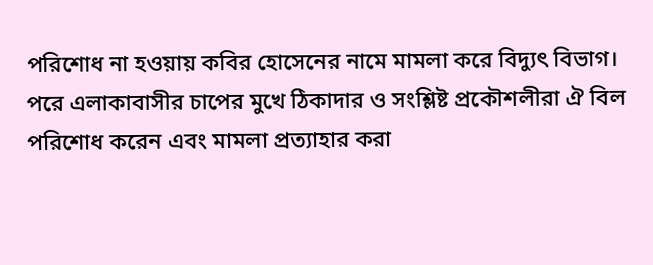পরিশোধ না হওয়ায় কবির হোসেনের নামে মামলা করে বিদ্যুৎ বিভাগ। পরে এলাকাবাসীর চাপের মুখে ঠিকাদার ও সংশ্লিষ্ট প্রকৌশলীরা ঐ বিল পরিশোধ করেন এবং মামলা প্রত্যাহার করা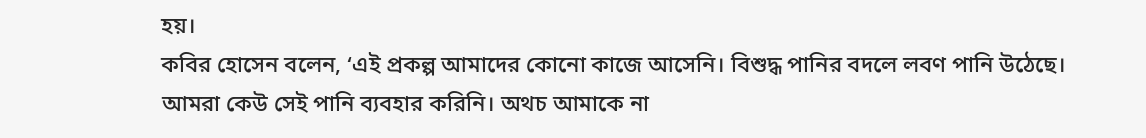হয়।
কবির হোসেন বলেন, ‘এই প্রকল্প আমাদের কোনো কাজে আসেনি। বিশুদ্ধ পানির বদলে লবণ পানি উঠেছে। আমরা কেউ সেই পানি ব্যবহার করিনি। অথচ আমাকে না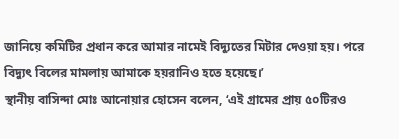জানিয়ে কমিটির প্রধান করে আমার নামেই বিদ্যুতের মিটার দেওয়া হয়। পরে বিদ্যুৎ বিলের মামলায় আমাকে হয়রানিও হতে হয়েছে।’
স্থানীয় বাসিন্দা মোঃ আনোয়ার হোসেন বলেন, ‘এই গ্রামের প্রায় ৫০টিরও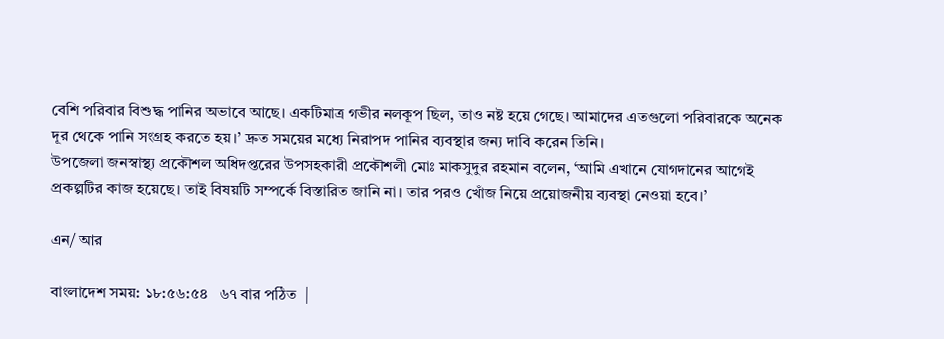বেশি পরিবার বিশুদ্ধ পানির অভাবে আছে। একটিমাত্র গভীর নলকূপ ছিল, তাও নষ্ট হয়ে গেছে। আমাদের এতগুলো পরিবারকে অনেক দূর থেকে পানি সংগ্রহ করতে হয়।’ দ্রুত সময়ের মধ্যে নিরাপদ পানির ব্যবস্থার জন্য দাবি করেন তিনি।
উপজেলা জনস্বাস্থ্য প্রকৌশল অধিদপ্তরের উপসহকারী প্রকৌশলী মোঃ মাকসুদুর রহমান বলেন, ‘আমি এখানে যোগদানের আগেই প্রকল্পটির কাজ হয়েছে। তাই বিষয়টি সম্পর্কে বিস্তারিত জানি না। তার পরও খোঁজ নিয়ে প্রয়োজনীয় ব্যবস্থা নেওয়া হবে।’

এন/ আর

বাংলাদেশ সময়: ১৮:৫৬:৫৪   ৬৭ বার পঠিত  |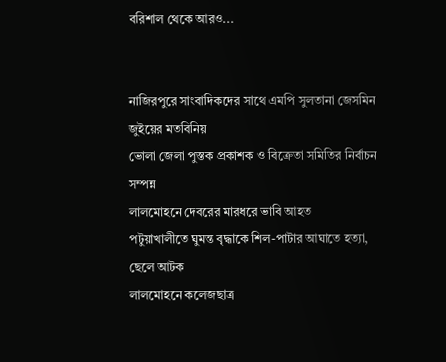বরিশাল থেকে আরও...


নাজিরপুরে সাংবাদিকদের সাথে এমপি সুলতানা জেসমিন জুইয়ের মতবিনিয়
ভোলা জেলা পুস্তক প্রকাশক ও বিক্রেতা সমিতির নির্বাচন সম্পন্ন
লালমোহনে দেবরের মারধরে ভাবি আহত
পটুয়াখালীতে ঘুমন্ত বৃদ্ধাকে শিল-পাটার আঘাতে হত্যা, ছেলে আটক
লালমোহনে কলেজছাত্র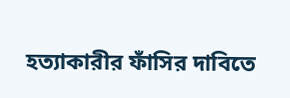হত্যাকারীর ফাঁসির দাবিতে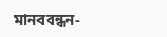মানববন্ধন-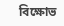বিক্ষোভ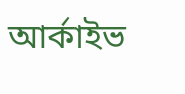আর্কাইভ